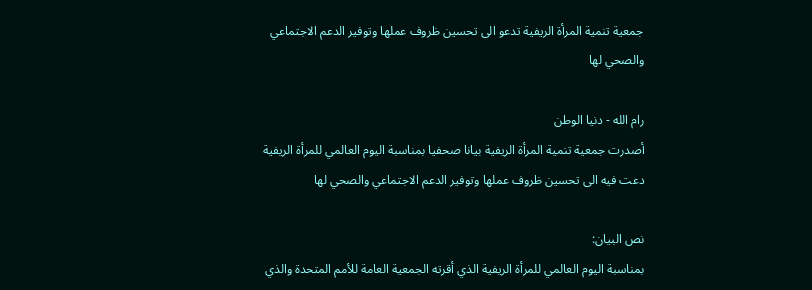جمعية تنمية المرأة الريفية تدعو الى تحسين ظروف عملها وتوفير الدعم الاجتماعي والصحي لها

رام الله - دنيا الوطن
أصدرت جمعية تنمية المرأة الريفية بيانا صحفيا بمناسبة اليوم العالمي للمرأة الريفية دعت فيه الى تحسين ظروف عملها وتوفير الدعم الاجتماعي والصحي لها

نص البيان:
بمناسبة اليوم العالمي للمرأة الريفية الذي أقرته الجمعية العامة للأمم المتحدة والذي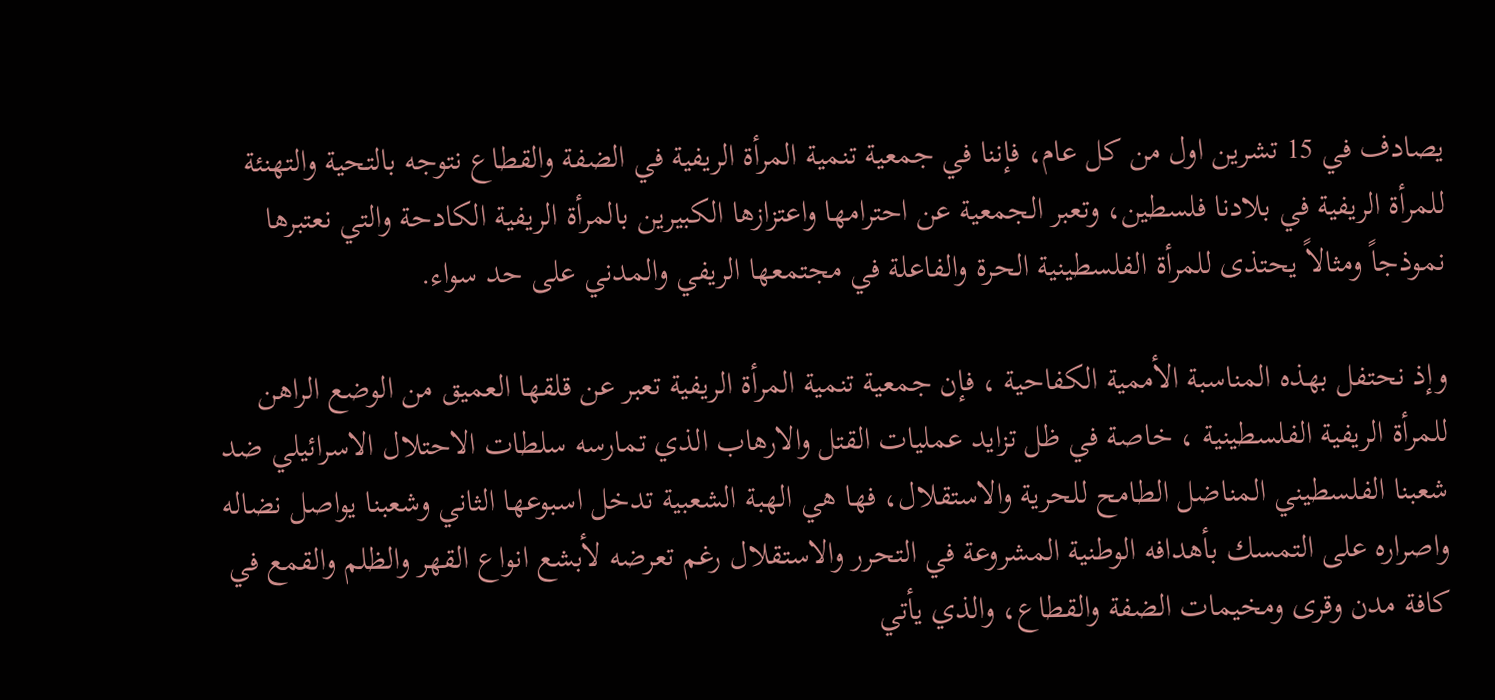يصادف في 15 تشرين اول من كل عام، فإننا في جمعية تنمية المرأة الريفية في الضفة والقطاع نتوجه بالتحية والتهنئة للمرأة الريفية في بلادنا فلسطين، وتعبر الجمعية عن احترامها واعتزازها الكبيرين بالمرأة الريفية الكادحة والتي نعتبرها نموذجاً ومثالاً يحتذى للمرأة الفلسطينية الحرة والفاعلة في مجتمعها الريفي والمدني على حد سواء.

وإذ نحتفل بهذه المناسبة الأممية الكفاحية ، فإن جمعية تنمية المرأة الريفية تعبر عن قلقها العميق من الوضع الراهن للمرأة الريفية الفلسطينية ، خاصة في ظل تزايد عمليات القتل والارهاب الذي تمارسه سلطات الاحتلال الاسرائيلي ضد شعبنا الفلسطيني المناضل الطامح للحرية والاستقلال، فها هي الهبة الشعبية تدخل اسبوعها الثاني وشعبنا يواصل نضاله واصراره على التمسك بأهدافه الوطنية المشروعة في التحرر والاستقلال رغم تعرضه لأبشع انواع القهر والظلم والقمع في كافة مدن وقرى ومخيمات الضفة والقطاع، والذي يأتي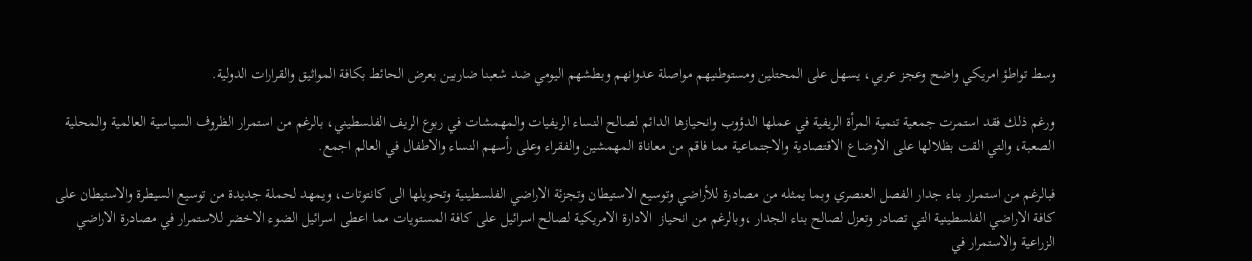وسط تواطؤ امريكي واضح وعجز عربي، يسهل على المحتلين ومستوطنيهم مواصلة عدوانهم وبطشهم اليومي ضد شعبنا ضاربين بعرض الحائط بكافة المواثيق والقرارات الدولية.

ورغم ذلك فقد استمرت جمعية تنمية المرأة الريفية في عملها الدؤوب وانحيازها الدائم لصالح النساء الريفيات والمهمشات في ربوع الريف الفلسطيني، بالرغم من استمرار الظروف السياسية العالمية والمحلية الصعبة، والتي القت بظلالها على الاوضاع الاقتصادية والاجتماعية مما فاقم من معاناة المهمشين والفقراء وعلى رأسهم النساء والاطفال في العالم اجمع.

فبالرغم من استمرار بناء جدار الفصل العنصري وبما يمثله من مصادرة للأراضي وتوسيع الاستيطان وتجزئة الاراضي الفلسطينية وتحويلها الى كانتوتات، ويمهد لحملة جديدة من توسيع السيطرة والاستيطان على كافة الاراضي الفلسطينية التي تصادر وتعزل لصالح بناء الجدار ،وبالرغم من انحياز  الادارة الامريكية لصالح اسرائيل على كافة المستويات مما اعطى اسرائيل الضوء الاخضر للاستمرار في مصادرة الاراضي الزراعية والاستمرار في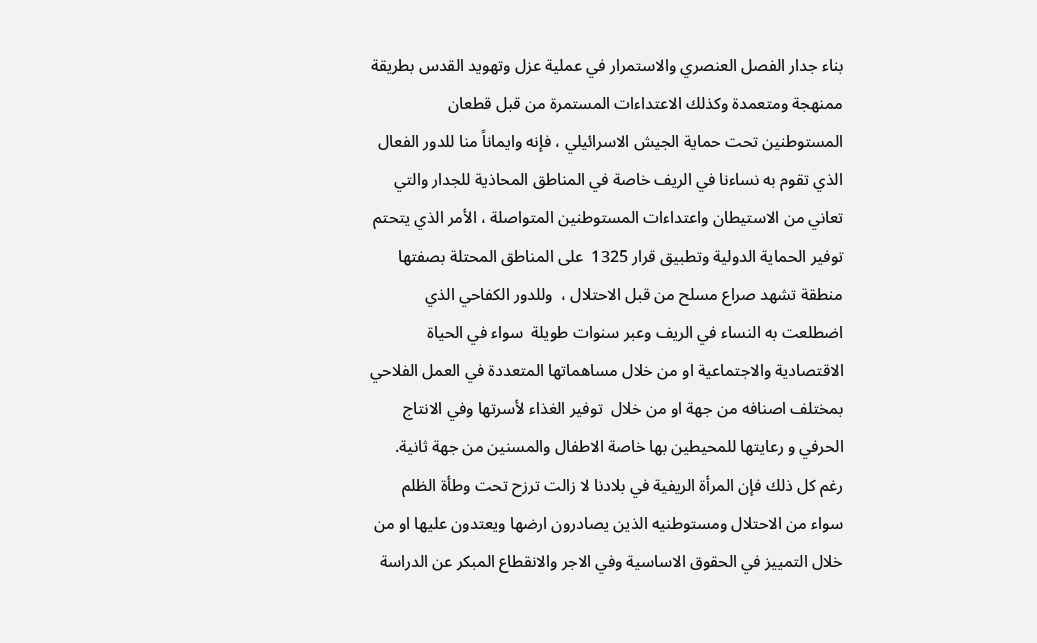بناء جدار الفصل العنصري والاستمرار في عملية عزل وتهويد القدس بطريقة ممنهجة ومتعمدة وكذلك الاعتداءات المستمرة من قبل قطعان المستوطنين تحت حماية الجيش الاسرائيلي ، فإنه وايماناً منا للدور الفعال الذي تقوم به نساءنا في الريف خاصة في المناطق المحاذية للجدار والتي تعاني من الاستيطان واعتداءات المستوطنين المتواصلة ، الأمر الذي يتحتم توفير الحماية الدولية وتطبيق قرار 1325  على المناطق المحتلة بصفتها منطقة تشهد صراع مسلح من قبل الاحتلال ،  وللدور الكفاحي الذي اضطلعت به النساء في الريف وعبر سنوات طويلة  سواء في الحياة الاقتصادية والاجتماعية او من خلال مساهماتها المتعددة في العمل الفلاحي بمختلف اصنافه من جهة او من خلال  توفير الغذاء لأسرتها وفي الانتاج الحرفي و رعايتها للمحيطين بها خاصة الاطفال والمسنين من جهة ثانية. رغم كل ذلك فإن المرأة الريفية في بلادنا لا زالت ترزح تحت وطأة الظلم سواء من الاحتلال ومستوطنيه الذين يصادرون ارضها ويعتدون عليها او من خلال التمييز في الحقوق الاساسية وفي الاجر والانقطاع المبكر عن الدراسة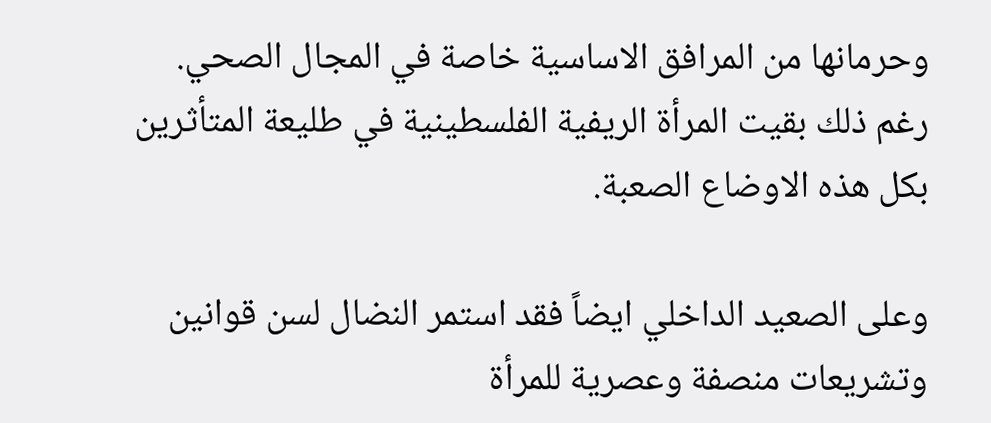وحرمانها من المرافق الاساسية خاصة في المجال الصحي.  رغم ذلك بقيت المرأة الريفية الفلسطينية في طليعة المتأثرين بكل هذه الاوضاع الصعبة.

وعلى الصعيد الداخلي ايضاً فقد استمر النضال لسن قوانين وتشريعات منصفة وعصرية للمرأة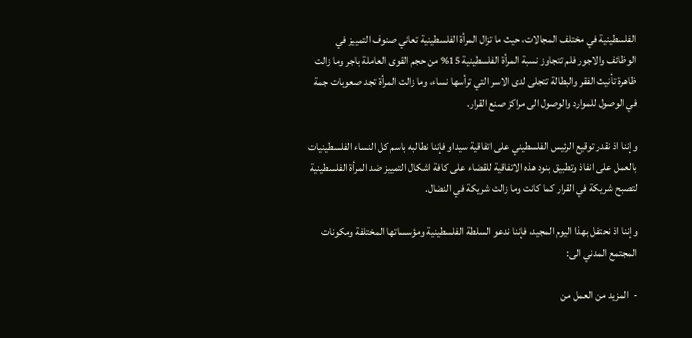الفلسطينية في مختلف المجالات، حيث ما تزال المرأة الفلسطينية تعاني صنوف التمييز في الوظائف والاجور فلم تتجاوز نسبة المرأة الفلسطينية 15% من حجم القوى العاملة باجر وما زالت ظاهرة تأنيث الفقر والبطالة تتجلى لدى الاسر التي ترأسها نساء، وما زالت المرأة تجد صعوبات جمة في الوصول للموارد والوصول الى مراكز صنع القرار.

وإننا اذ نقدر توقيع الرئيس الفلسطيني على اتفاقية سيداو فإننا نطالبه باسم كل النساء الفلسطينيات بالعمل على انفاذ وتطبيق بنود هذه الاتفاقية للقضاء على كافة اشكال التمييز ضد المرأة الفلسطينية لتصبح شريكة في القرار كما كانت وما زالت شريكة في النضال.

وإننا اذ نحتفل بهذا اليوم المجيد، فإننا ندعو السلطة الفلسطينية ومؤسساتها المختلفة ومكونات المجتمع المدني الى:

-  المزيد من العمل من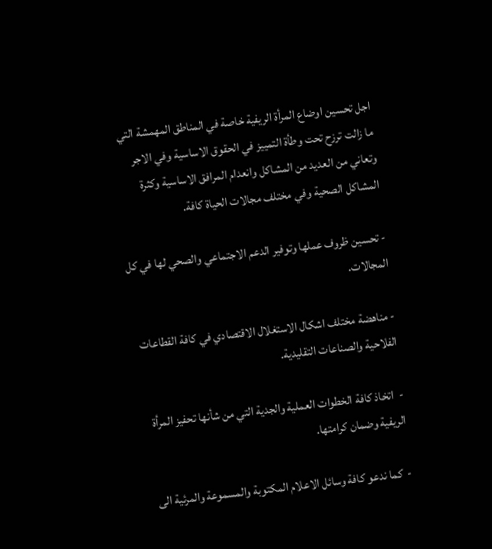اجل تحسين اوضاع المرأة الريفية خاصة في المناطق المهمشة التي ما زالت ترزح تحت وطأة التمييز في الحقوق الاساسية وفي الاجر وتعاني من العديد من المشاكل وانعدام المرافق الاساسية وكثرة المشاكل الصحية وفي مختلف مجالات الحياة كافة.

- تحسين ظروف عملها وتوفير الدعم الاجتماعي والصحي لها في كل المجالات.

- مناهضة مختلف اشكال الاستغلال الاقتصادي في كافة القطاعات الفلاحية والصناعات التقليدية.

-  اتخاذ كافة الخطوات العملية والجدية التي من شأنها تحفيز المرأة الريفية وضمان كرامتها.

-  كما ندعو كافة وسائل الاعلام المكتوبة والمسموعة والمرئية الى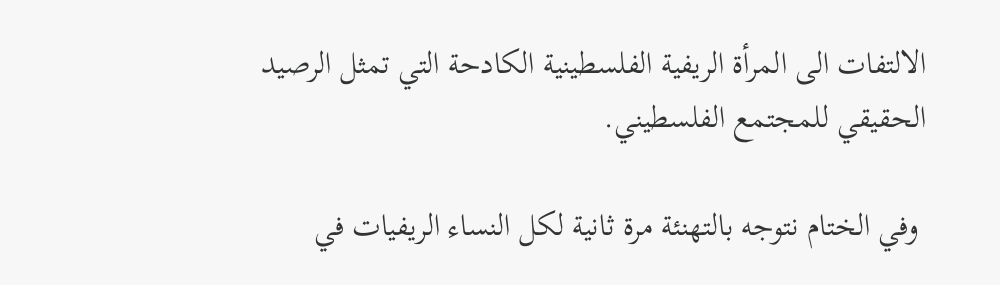الالتفات الى المرأة الريفية الفلسطينية الكادحة التي تمثل الرصيد الحقيقي للمجتمع الفلسطيني.

 وفي الختام نتوجه بالتهنئة مرة ثانية لكل النساء الريفيات في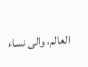العالم، والى نساء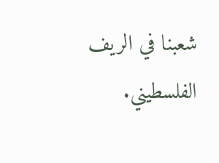شعبنا في الريف الفلسطيني.